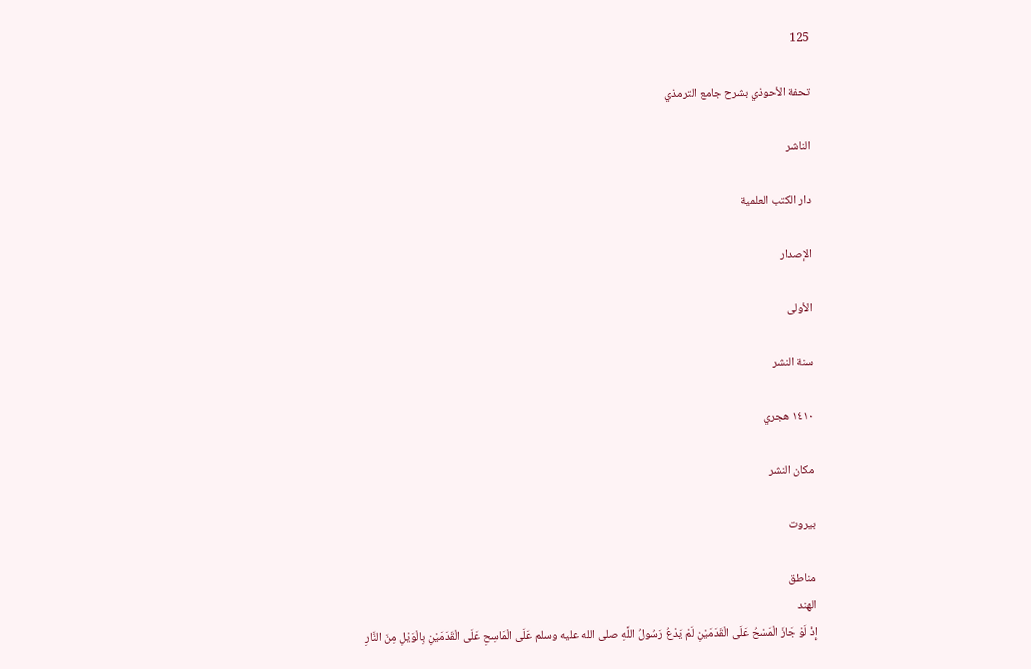125

تحفة الأحوذي بشرح جامع الترمذي

الناشر

دار الكتب العلمية

الإصدار

الأولى

سنة النشر

١٤١٠ هجري

مكان النشر

بيروت

مناطق
الهند
إِذْ لَوْ جَازَ الْمَسْحُ عَلَى الْقَدَمَيْنِ لَمْ يَدْعُ رَسُولُ اللَّهِ صلى الله عليه وسلم عَلَى الْمَاسِحِ عَلَى الْقَدَمَيْنِ بِالْوَيْلِ مِنَ النَّارِ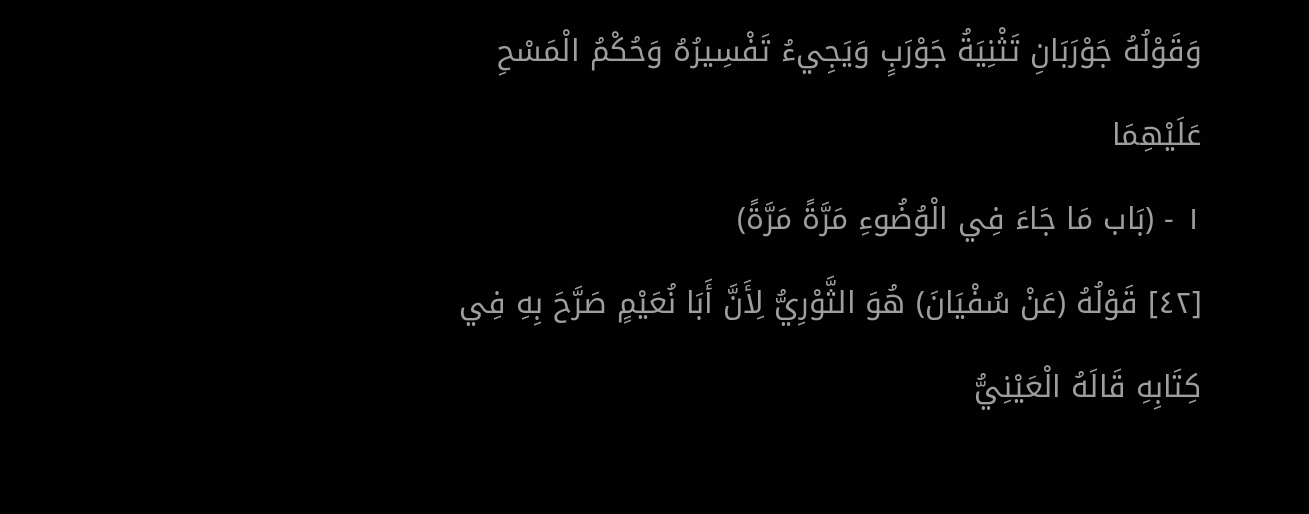وَقَوْلُهُ جَوْرَبَانِ تَثْنِيَةُ جَوْرَبٍ وَيَجِيءُ تَفْسِيرُهُ وَحُكْمُ الْمَسْحِ عَلَيْهِمَا
١ - (بَاب مَا جَاءَ فِي الْوُضُوءِ مَرَّةً مَرَّةً)
[٤٢] قَوْلُهُ (عَنْ سُفْيَانَ) هُوَ الثَّوْرِيُّ لِأَنَّ أَبَا نُعَيْمٍ صَرَّحَ بِهِ فِي كِتَابِهِ قَالَهُ الْعَيْنِيُّ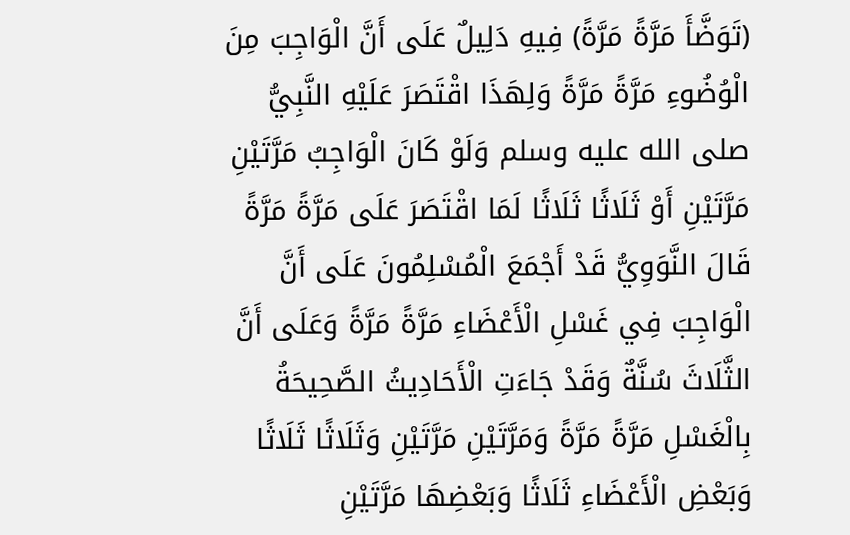(تَوَضَّأَ مَرَّةً مَرَّةً) فِيهِ دَلِيلٌ عَلَى أَنَّ الْوَاجِبَ مِنَ الْوُضُوءِ مَرَّةً مَرَّةً وَلِهَذَا اقْتَصَرَ عَلَيْهِ النَّبِيُّ صلى الله عليه وسلم وَلَوْ كَانَ الْوَاجِبُ مَرَّتَيْنِ مَرَّتَيْنِ أَوْ ثَلَاثًا ثَلَاثًا لَمَا اقْتَصَرَ عَلَى مَرَّةً مَرَّةً
قَالَ النَّوَوِيُّ قَدْ أَجْمَعَ الْمُسْلِمُونَ عَلَى أَنَّ الْوَاجِبَ فِي غَسْلِ الْأَعْضَاءِ مَرَّةً مَرَّةً وَعَلَى أَنَّ الثَّلَاثَ سُنَّةٌ وَقَدْ جَاءَتِ الْأَحَادِيثُ الصَّحِيحَةُ بِالْغَسْلِ مَرَّةً مَرَّةً وَمَرَّتَيْنِ مَرَّتَيْنِ وَثَلَاثًا ثَلَاثًا وَبَعْضِ الْأَعْضَاءِ ثَلَاثًا وَبَعْضِهَا مَرَّتَيْنِ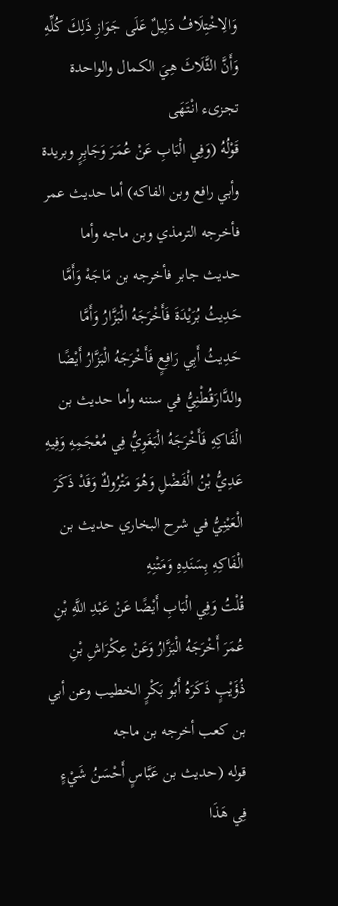وَالِاخْتِلَافُ دَلِيلٌ عَلَى جَوَازِ ذَلِكَ كُلِّهِ وَأَنَّ الثَّلَاثَ هِيَ الكمال والواحدة تجزىء انْتَهَى
قَوْلُهُ (وَفِي الْبَابِ عَنْ عُمَرَ وَجَابِرٍ وبريدة وأبي رافع وبن الفاكه) أما حديث عمر فأخرجه الترمذي وبن ماجه وأما حديث جابر فأخرجه بن مَاجَهْ وَأَمَّا حَدِيثُ بُرَيْدَةَ فَأَخْرَجَهُ الْبَزَّارُ وَأَمَّا حَدِيثُ أَبِي رَافِعٍ فَأَخْرَجَهُ الْبَزَّارُ أَيْضًا والدَّارَقُطْنِيُّ في سننه وأما حديث بن الْفَاكِهِ فَأَخْرَجَهُ الْبَغَوِيُّ فِي مُعْجَمِهِ وَفِيهِ عَدِيُّ بْنُ الْفَضْلِ وَهُوَ مَتْرُوكٌ وَقَدْ ذَكَرَ الْعَيْنِيُّ في شرح البخاري حديث بن الْفَاكِهِ بِسَنَدِهِ وَمَتْنِهِ
قُلْتُ وَفِي الْبَابِ أَيْضًا عَنْ عَبْدِ اللَّهِ بْنِ عُمَرَ أَخْرَجَهُ الْبَزَّارُ وَعَنْ عِكْرَاشِ بْنِ ذُؤَيْبٍ ذَكَرَهُ أَبُو بَكْرٍ الخطيب وعن أبي بن كعب أخرجه بن ماجه
قوله (حديث بن عَبَّاسٍ أَحْسَنُ شَيْءٍ فِي هَذَا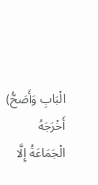الْبَابِ وَأَصَحُّ) أَخْرَجَهُ الْجَمَاعَةُ إِلَّا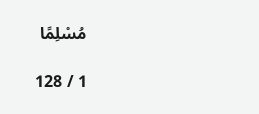مُسْلِمًا

1 / 128